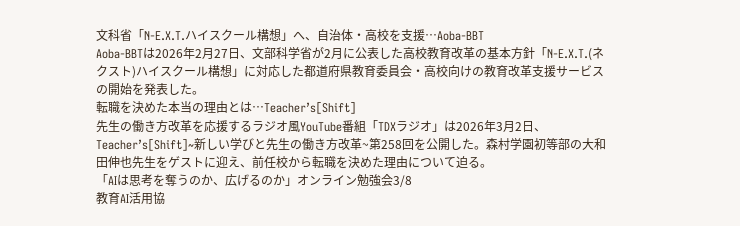文科省「N-E.X.T.ハイスクール構想」へ、自治体・高校を支援…Aoba-BBT
Aoba-BBTは2026年2月27日、文部科学省が2月に公表した高校教育改革の基本方針「N-E.X.T.(ネクスト)ハイスクール構想」に対応した都道府県教育委員会・高校向けの教育改革支援サービスの開始を発表した。
転職を決めた本当の理由とは…Teacher’s[Shift]
先生の働き方改革を応援するラジオ風YouTube番組「TDXラジオ」は2026年3月2日、Teacher’s[Shift]~新しい学びと先生の働き方改革~第258回を公開した。森村学園初等部の大和田伸也先生をゲストに迎え、前任校から転職を決めた理由について迫る。
「AIは思考を奪うのか、広げるのか」オンライン勉強会3/8
教育AI活用協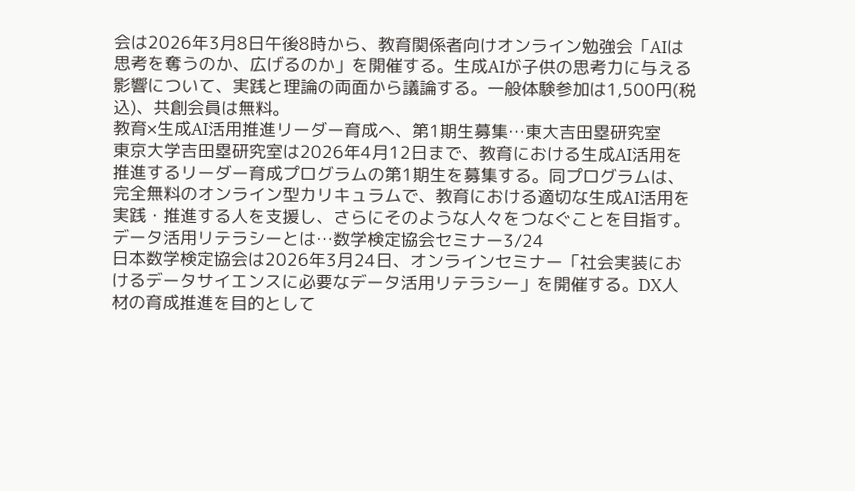会は2026年3月8日午後8時から、教育関係者向けオンライン勉強会「AIは思考を奪うのか、広げるのか」を開催する。生成AIが子供の思考力に与える影響について、実践と理論の両面から議論する。一般体験参加は1,500円(税込)、共創会員は無料。
教育×生成AI活用推進リーダー育成へ、第1期生募集…東大吉田塁研究室
東京大学吉田塁研究室は2026年4月12日まで、教育における生成AI活用を推進するリーダー育成プログラムの第1期生を募集する。同プログラムは、完全無料のオンライン型カリキュラムで、教育における適切な生成AI活用を実践・推進する人を支援し、さらにそのような人々をつなぐことを目指す。
データ活用リテラシーとは…数学検定協会セミナー3/24
日本数学検定協会は2026年3月24日、オンラインセミナー「社会実装におけるデータサイエンスに必要なデータ活用リテラシー」を開催する。DX人材の育成推進を目的として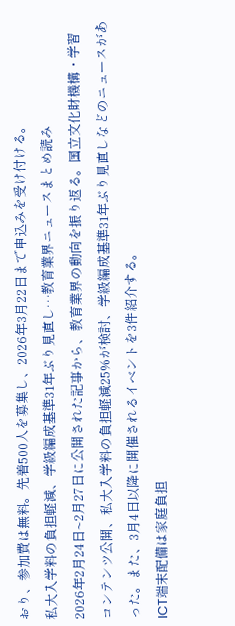おり、参加費は無料。先着500人を募集し、2026年3月22日まで申込みを受け付ける。
私大入学料の負担軽減、学級編成基準31年ぶり見直し…教育業界ニュースまとめ読み
2026年2月24日~2月27日に公開された記事から、教育業界の動向を振り返る。国立文化財機構・学習コンテンツ公開、私大入学料の負担軽減25%が検討、学級編成基準31年ぶり見直しなどのニュースがあった。また、3月4日以降に開催されるイベントを3件紹介する。
ICT端末配備は家庭負担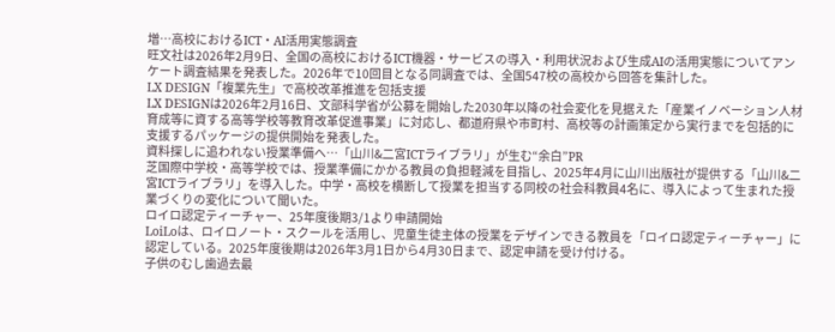増…高校におけるICT・AI活用実態調査
旺文社は2026年2月9日、全国の高校におけるICT機器・サービスの導入・利用状況および生成AIの活用実態についてアンケート調査結果を発表した。2026年で10回目となる同調査では、全国547校の高校から回答を集計した。
LX DESIGN「複業先生」で高校改革推進を包括支援
LX DESIGNは2026年2月16日、文部科学省が公募を開始した2030年以降の社会変化を見据えた「産業イノベーション人材育成等に資する高等学校等教育改革促進事業」に対応し、都道府県や市町村、高校等の計画策定から実行までを包括的に支援するパッケージの提供開始を発表した。
資料探しに追われない授業準備へ…「山川&二宮ICTライブラリ」が生む“余白”PR
芝国際中学校・高等学校では、授業準備にかかる教員の負担軽減を目指し、2025年4月に山川出版社が提供する「山川&二宮ICTライブラリ」を導入した。中学・高校を横断して授業を担当する同校の社会科教員4名に、導入によって生まれた授業づくりの変化について聞いた。
ロイロ認定ティーチャー、25年度後期3/1より申請開始
LoiLoは、ロイロノート・スクールを活用し、児童生徒主体の授業をデザインできる教員を「ロイロ認定ティーチャー」に認定している。2025年度後期は2026年3月1日から4月30日まで、認定申請を受け付ける。
子供のむし歯過去最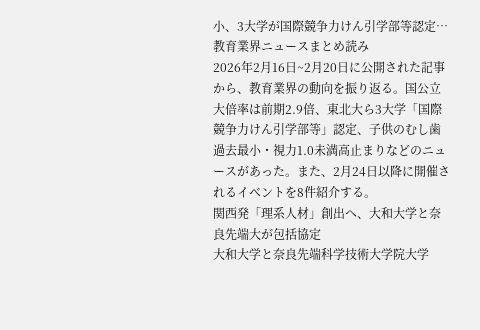小、3大学が国際競争力けん引学部等認定…教育業界ニュースまとめ読み
2026年2月16日~2月20日に公開された記事から、教育業界の動向を振り返る。国公立大倍率は前期2.9倍、東北大ら3大学「国際競争力けん引学部等」認定、子供のむし歯過去最小・視力1.0未満高止まりなどのニュースがあった。また、2月24日以降に開催されるイベントを8件紹介する。
関西発「理系人材」創出へ、大和大学と奈良先端大が包括協定
大和大学と奈良先端科学技術大学院大学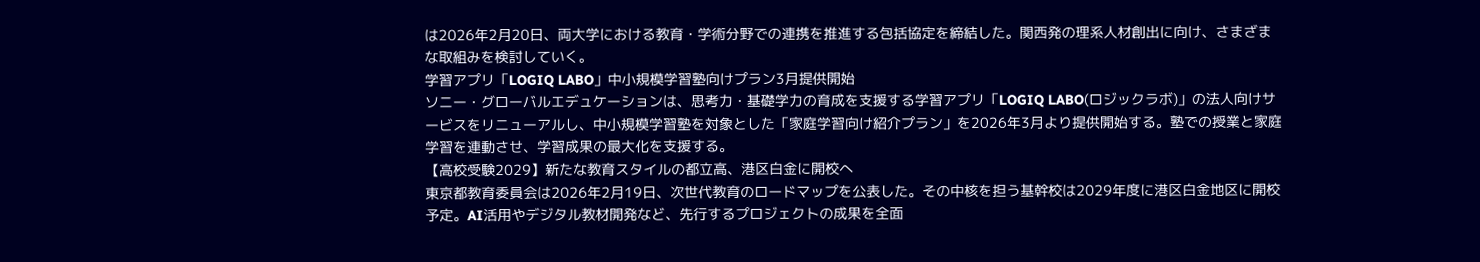は2026年2月20日、両大学における教育・学術分野での連携を推進する包括協定を締結した。関西発の理系人材創出に向け、さまざまな取組みを検討していく。
学習アプリ「LOGIQ LABO」中小規模学習塾向けプラン3月提供開始
ソニー・グローバルエデュケーションは、思考力・基礎学力の育成を支援する学習アプリ「LOGIQ LABO(ロジックラボ)」の法人向けサービスをリニューアルし、中小規模学習塾を対象とした「家庭学習向け紹介プラン」を2026年3月より提供開始する。塾での授業と家庭学習を連動させ、学習成果の最大化を支援する。
【高校受験2029】新たな教育スタイルの都立高、港区白金に開校へ
東京都教育委員会は2026年2月19日、次世代教育のロードマップを公表した。その中核を担う基幹校は2029年度に港区白金地区に開校予定。AI活用やデジタル教材開発など、先行するプロジェクトの成果を全面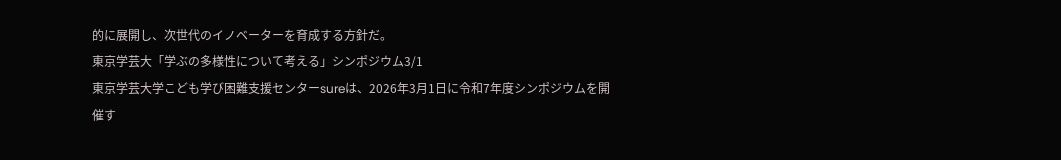的に展開し、次世代のイノベーターを育成する方針だ。
東京学芸大「学ぶの多様性について考える」シンポジウム3/1
東京学芸大学こども学び困難支援センターsureは、2026年3月1日に令和7年度シンポジウムを開催す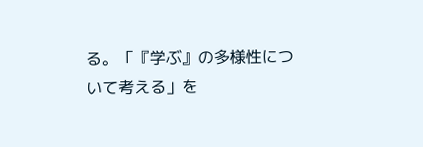る。「『学ぶ』の多様性について考える」を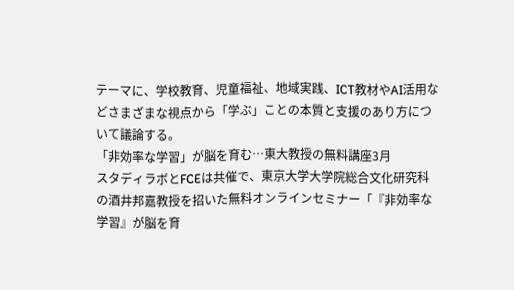テーマに、学校教育、児童福祉、地域実践、ICT教材やAI活用などさまざまな視点から「学ぶ」ことの本質と支援のあり方について議論する。
「非効率な学習」が脳を育む…東大教授の無料講座3月
スタディラボとFCEは共催で、東京大学大学院総合文化研究科の酒井邦嘉教授を招いた無料オンラインセミナー「『非効率な学習』が脳を育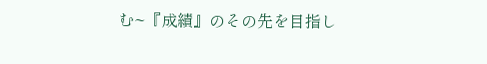む~『成績』のその先を目指し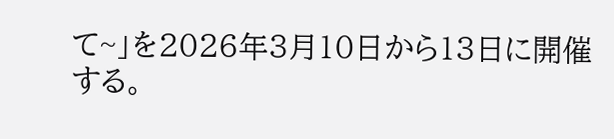て~」を2026年3月10日から13日に開催する。